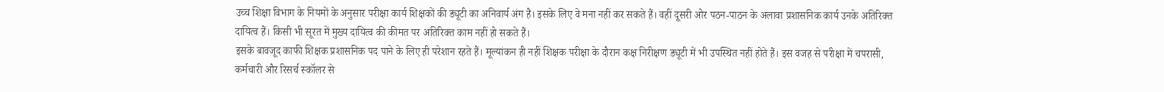उच्च शिक्षा विभाग के नियमों के अनुसार परीक्षा कार्य शिक्षकों की ड्यूटी का अनिवार्य अंग है। इसके लिए वे मना नहीं कर सकते हैं। वहीं दूसरी ओर पठन-पाठन के अलावा प्रशासनिक कार्य उनके अतिरिक्त दायित्व हैं। किसी भी सूरत में मुख्य दायित्व की कीमत पर अतिरिक्त काम नहीं हो सकते हैं।
इसके बावजूद काफी शिक्षक प्रशासनिक पद पाने के लिए ही परेशान रहते हैं। मूल्यांकन ही नहीं शिक्षक परीक्षा के दौरान कक्ष निरीक्षण ड्यूटी में भी उपस्थित नहीं होते हैं। इस वजह से परीक्षा में चपरासी, कर्मचारी और रिसर्च स्कॉलर से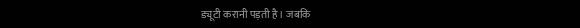ड्यूटी करानी पड़ती है। जबकि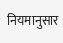नियमानुसार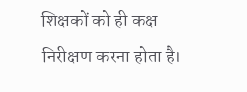शिक्षकों को ही कक्ष निरीक्षण करना होता है।